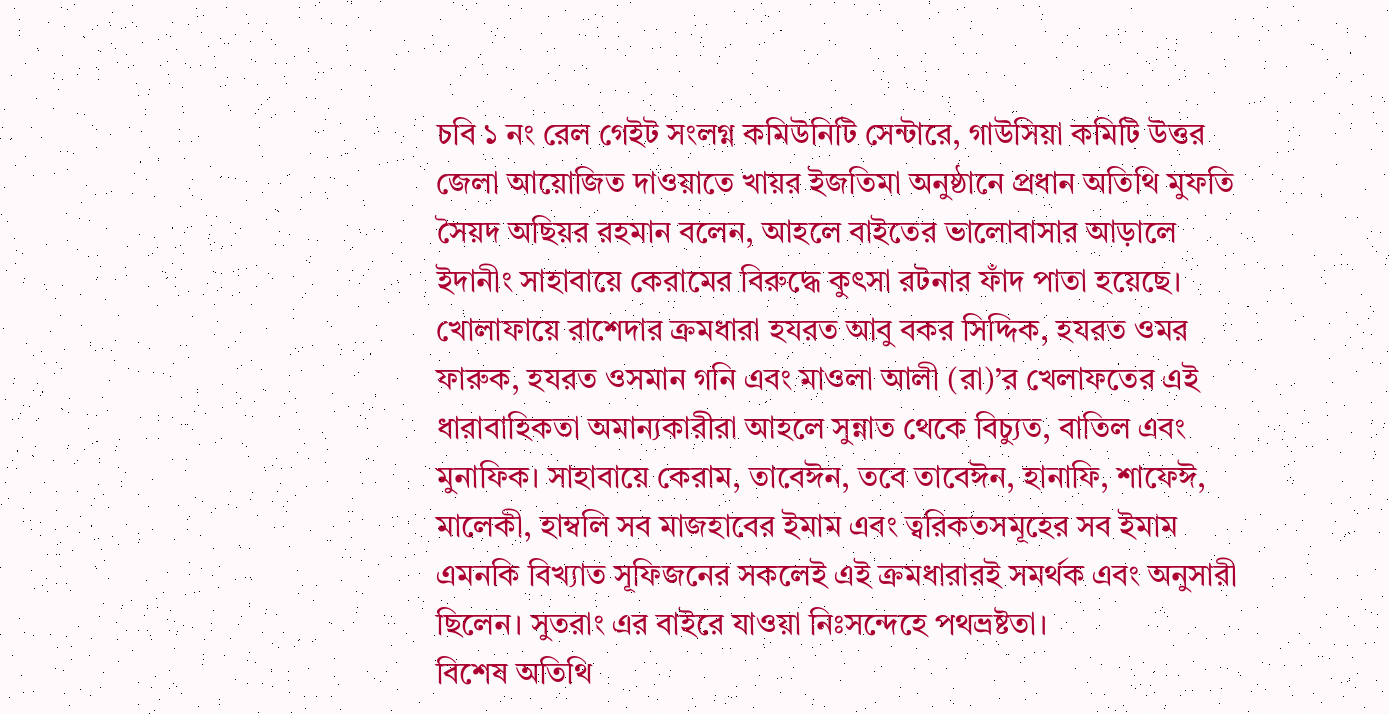চবি ১ নং রেল গেইট সংলগ্ন কমিউনিটি সেন্টারে, গাউসিয়া কমিটি উত্তর জেলা আয়োজিত দাওয়াতে খায়র ইজতিমা অনুষ্ঠানে প্রধান অতিথি মুফতি সৈয়দ অছিয়র রহমান বলেন, আহলে বাইতের ভালোবাসার আড়ালে ইদানীং সাহাবায়ে কেরামের বিরুদ্ধে কুৎসা রটনার ফাঁদ পাতা হয়েছে। খোলাফায়ে রাশেদার ক্রমধারা হযরত আবু বকর সিদ্দিক, হযরত ওমর ফারুক, হযরত ওসমান গনি এবং মাওলা আলী (রা)’র খেলাফতের এই ধারাবাহিকতা অমান্যকারীরা আহলে সুন্নাত থেকে বিচ্যুত, বাতিল এবং মুনাফিক। সাহাবায়ে কেরাম, তাবেঈন, তবে তাবেঈন, হানাফি, শাফেঈ, মালেকী, হাম্বলি সব মাজহাবের ইমাম এবং ত্বরিকতসমূহের সব ইমাম এমনকি বিখ্যাত সূফিজনের সকলেই এই ক্রমধারারই সমর্থক এবং অনুসারী ছিলেন। সুতরাং এর বাইরে যাওয়া নিঃসন্দেহে পথভ্রষ্টতা।
বিশেষ অতিথি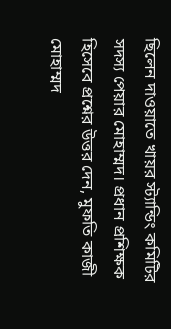ছিলেন দাওয়াতে খায়র স্ট্যান্ডিং কমিটির সদস্য পেয়ার মোহাম্মদ। প্রধান প্রশিক্ষক হিসেবে প্রশ্নের উত্তর দেন, মুফতি কাজী মোহাম্মদ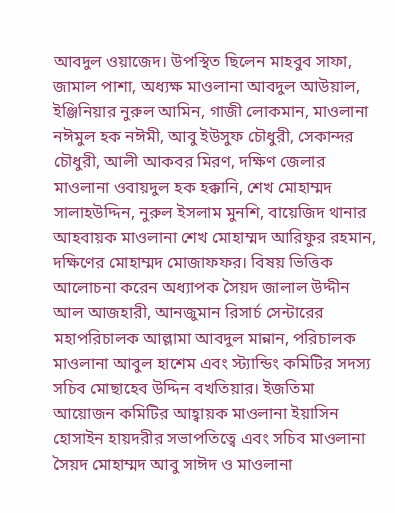আবদুল ওয়াজেদ। উপস্থিত ছিলেন মাহবুব সাফা, জামাল পাশা, অধ্যক্ষ মাওলানা আবদুল আউয়াল, ইঞ্জিনিয়ার নুরুল আমিন, গাজী লোকমান, মাওলানা নঈমুল হক নঈমী, আবু ইউসুফ চৌধুরী, সেকান্দর চৌধুরী, আলী আকবর মিরণ, দক্ষিণ জেলার মাওলানা ওবায়দুল হক হক্কানি, শেখ মোহাম্মদ সালাহউদ্দিন, নুরুল ইসলাম মুনশি, বায়েজিদ থানার আহবায়ক মাওলানা শেখ মোহাম্মদ আরিফুর রহমান, দক্ষিণের মোহাম্মদ মোজাফফর। বিষয় ভিত্তিক আলোচনা করেন অধ্যাপক সৈয়দ জালাল উদ্দীন আল আজহারী, আনজুমান রিসার্চ সেন্টারের মহাপরিচালক আল্লামা আবদুল মান্নান, পরিচালক মাওলানা আবুল হাশেম এবং স্ট্যান্ডিং কমিটির সদস্য সচিব মোছাহেব উদ্দিন বখতিয়ার। ইজতিমা আয়োজন কমিটির আহ্বায়ক মাওলানা ইয়াসিন হোসাইন হায়দরীর সভাপতিত্বে এবং সচিব মাওলানা সৈয়দ মোহাম্মদ আবু সাঈদ ও মাওলানা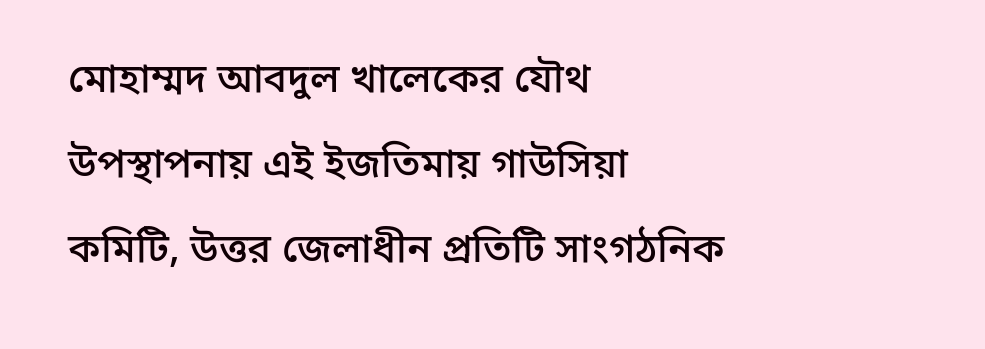মোহাম্মদ আবদুল খালেকের যৌথ উপস্থাপনায় এই ইজতিমায় গাউসিয়া কমিটি, উত্তর জেলাধীন প্রতিটি সাংগঠনিক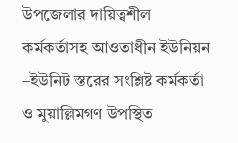উপজেলার দায়িত্বশীল কর্মকর্তাসহ আওতাধীন ইউনিয়ন –ইউনিট স্তরের সংশ্লিষ্ট কর্মকর্তা ও মুয়াল্লিমগণ উপস্থিত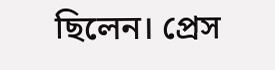ছিলেন। প্রেস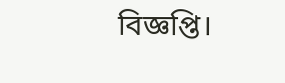বিজ্ঞপ্তি।